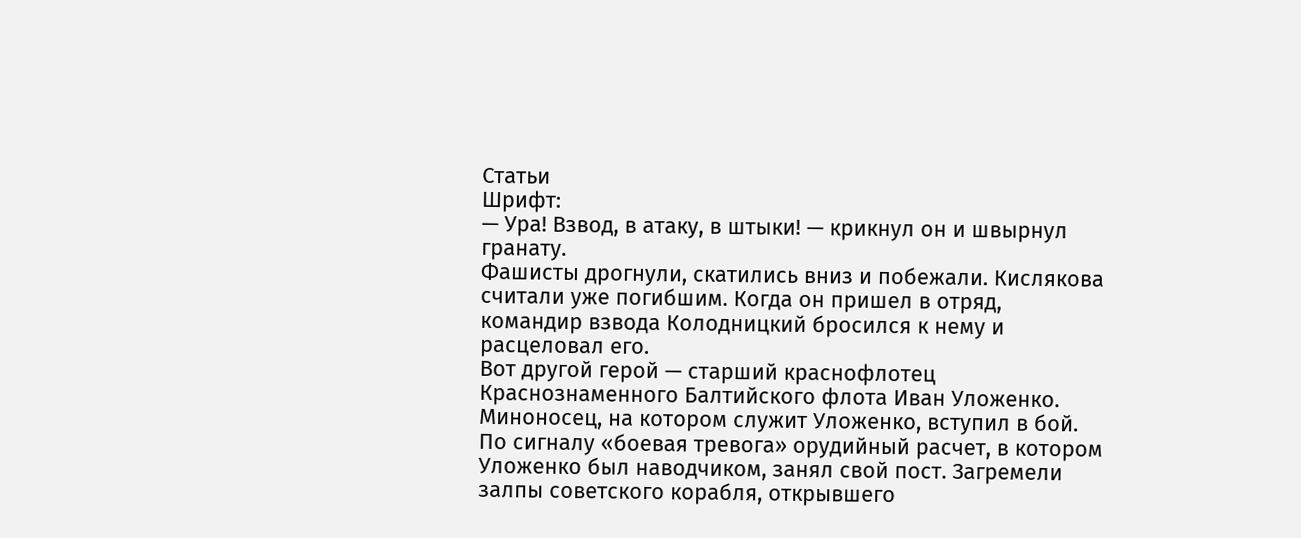Статьи
Шрифт:
— Ура! Взвод, в атаку, в штыки! — крикнул он и швырнул гранату.
Фашисты дрогнули, скатились вниз и побежали. Кислякова считали уже погибшим. Когда он пришел в отряд, командир взвода Колодницкий бросился к нему и расцеловал его.
Вот другой герой — старший краснофлотец Краснознаменного Балтийского флота Иван Уложенко.
Миноносец, на котором служит Уложенко, вступил в бой. По сигналу «боевая тревога» орудийный расчет, в котором Уложенко был наводчиком, занял свой пост. Загремели залпы советского корабля, открывшего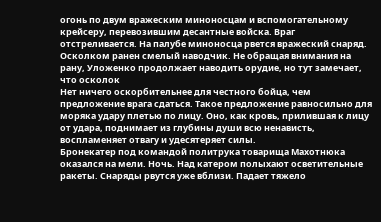огонь по двум вражеским миноносцам и вспомогательному крейсеру, перевозившим десантные войска. Враг отстреливается. На палубе миноносца рвется вражеский снаряд. Осколком ранен смелый наводчик. Не обращая внимания на рану, Уложенко продолжает наводить орудие, но тут замечает, что осколок
Нет ничего оскорбительнее для честного бойца, чем предложение врага сдаться. Такое предложение равносильно для моряка удару плетью по лицу. Оно, как кровь, прилившая к лицу от удара, поднимает из глубины души всю ненависть, воспламеняет отвагу и удесятеряет силы.
Бронекатер под командой политрука товарища Махотнюка оказался на мели. Ночь. Над катером полыхают осветительные ракеты. Снаряды рвутся уже вблизи. Падает тяжело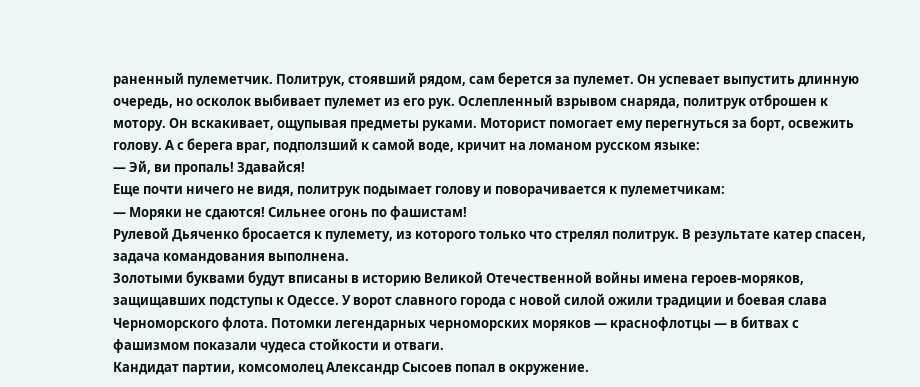раненный пулеметчик. Политрук, стоявший рядом, сам берется за пулемет. Он успевает выпустить длинную очередь, но осколок выбивает пулемет из его рук. Ослепленный взрывом снаряда, политрук отброшен к мотору. Он вскакивает, ощупывая предметы руками. Моторист помогает ему перегнуться за борт, освежить голову. А с берега враг, подползший к самой воде, кричит на ломаном русском языке:
— Эй, ви пропаль! Здавайся!
Еще почти ничего не видя, политрук подымает голову и поворачивается к пулеметчикам:
— Моряки не сдаются! Сильнее огонь по фашистам!
Рулевой Дьяченко бросается к пулемету, из которого только что стрелял политрук. В результате катер спасен, задача командования выполнена.
Золотыми буквами будут вписаны в историю Великой Отечественной войны имена героев-моряков, защищавших подступы к Одессе. У ворот славного города с новой силой ожили традиции и боевая слава Черноморского флота. Потомки легендарных черноморских моряков — краснофлотцы — в битвах с фашизмом показали чудеса стойкости и отваги.
Кандидат партии, комсомолец Александр Сысоев попал в окружение.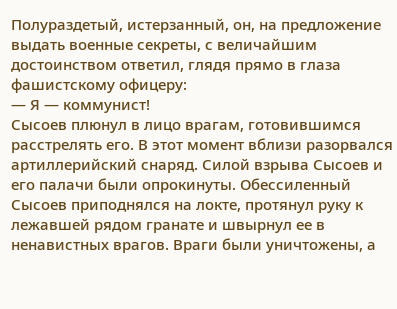Полураздетый, истерзанный, он, на предложение выдать военные секреты, с величайшим достоинством ответил, глядя прямо в глаза фашистскому офицеру:
— Я — коммунист!
Сысоев плюнул в лицо врагам, готовившимся расстрелять его. В этот момент вблизи разорвался артиллерийский снаряд. Силой взрыва Сысоев и его палачи были опрокинуты. Обессиленный Сысоев приподнялся на локте, протянул руку к лежавшей рядом гранате и швырнул ее в ненавистных врагов. Враги были уничтожены, а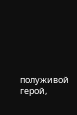полуживой герой,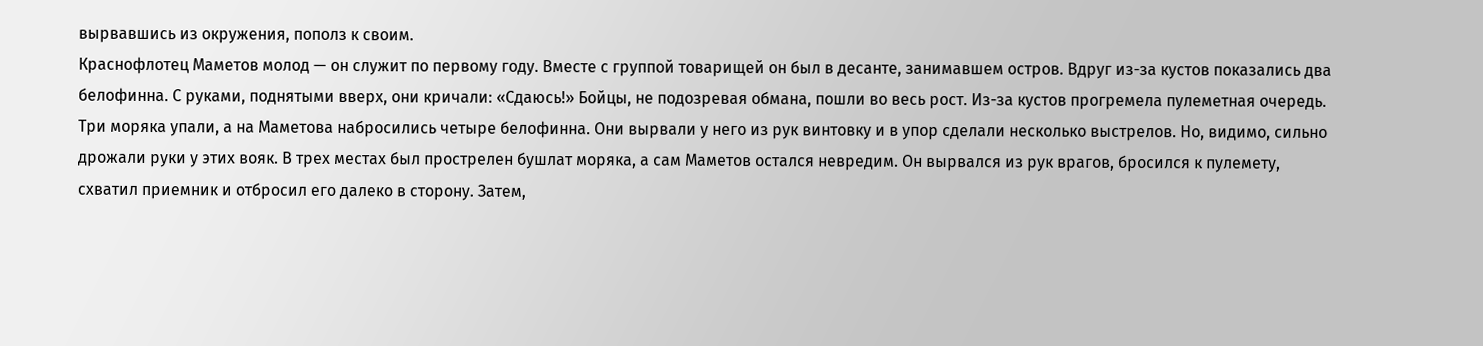вырвавшись из окружения, пополз к своим.
Краснофлотец Маметов молод — он служит по первому году. Вместе с группой товарищей он был в десанте, занимавшем остров. Вдруг из-за кустов показались два белофинна. С руками, поднятыми вверх, они кричали: «Сдаюсь!» Бойцы, не подозревая обмана, пошли во весь рост. Из-за кустов прогремела пулеметная очередь. Три моряка упали, а на Маметова набросились четыре белофинна. Они вырвали у него из рук винтовку и в упор сделали несколько выстрелов. Но, видимо, сильно дрожали руки у этих вояк. В трех местах был прострелен бушлат моряка, а сам Маметов остался невредим. Он вырвался из рук врагов, бросился к пулемету, схватил приемник и отбросил его далеко в сторону. Затем,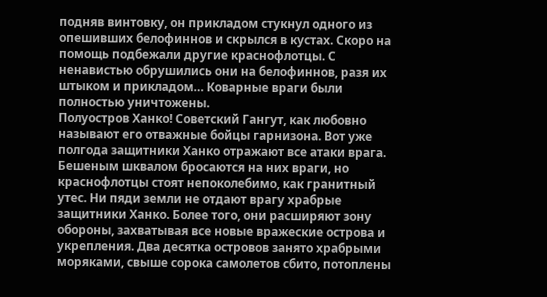подняв винтовку, он прикладом стукнул одного из опешивших белофиннов и скрылся в кустах. Скоро на помощь подбежали другие краснофлотцы. С ненавистью обрушились они на белофиннов, разя их штыком и прикладом… Коварные враги были полностью уничтожены.
Полуостров Ханко! Советский Гангут, как любовно называют его отважные бойцы гарнизона. Вот уже полгода защитники Ханко отражают все атаки врага. Бешеным шквалом бросаются на них враги, но краснофлотцы стоят непоколебимо, как гранитный утес. Ни пяди земли не отдают врагу храбрые защитники Ханко. Более того, они расширяют зону обороны, захватывая все новые вражеские острова и укрепления. Два десятка островов занято храбрыми моряками, свыше сорока самолетов сбито, потоплены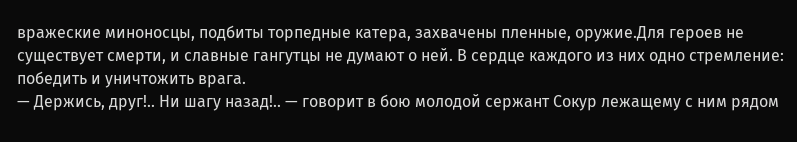вражеские миноносцы, подбиты торпедные катера, захвачены пленные, оружие.Для героев не существует смерти, и славные гангутцы не думают о ней. В сердце каждого из них одно стремление: победить и уничтожить врага.
— Держись, друг!.. Ни шагу назад!.. — говорит в бою молодой сержант Сокур лежащему с ним рядом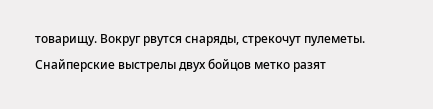товарищу. Вокруг рвутся снаряды, стрекочут пулеметы. Снайперские выстрелы двух бойцов метко разят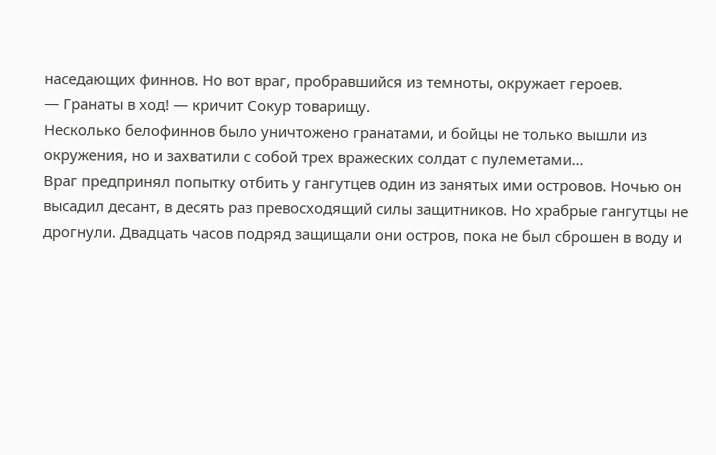наседающих финнов. Но вот враг, пробравшийся из темноты, окружает героев.
— Гранаты в ход! — кричит Сокур товарищу.
Несколько белофиннов было уничтожено гранатами, и бойцы не только вышли из окружения, но и захватили с собой трех вражеских солдат с пулеметами…
Враг предпринял попытку отбить у гангутцев один из занятых ими островов. Ночью он высадил десант, в десять раз превосходящий силы защитников. Но храбрые гангутцы не дрогнули. Двадцать часов подряд защищали они остров, пока не был сброшен в воду и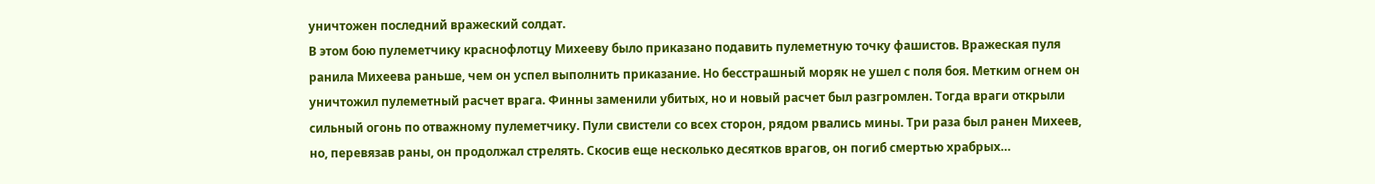уничтожен последний вражеский солдат.
В этом бою пулеметчику краснофлотцу Михееву было приказано подавить пулеметную точку фашистов. Вражеская пуля ранила Михеева раньше, чем он успел выполнить приказание. Но бесстрашный моряк не ушел с поля боя. Метким огнем он уничтожил пулеметный расчет врага. Финны заменили убитых, но и новый расчет был разгромлен. Тогда враги открыли сильный огонь по отважному пулеметчику. Пули свистели со всех сторон, рядом рвались мины. Три раза был ранен Михеев, но, перевязав раны, он продолжал стрелять. Скосив еще несколько десятков врагов, он погиб смертью храбрых…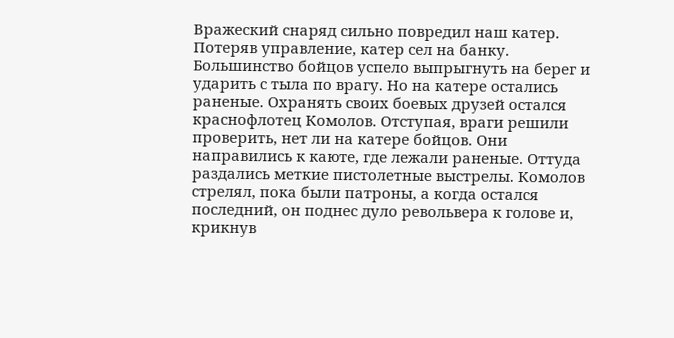Вражеский снаряд сильно повредил наш катер. Потеряв управление, катер сел на банку. Большинство бойцов успело выпрыгнуть на берег и ударить с тыла по врагу. Но на катере остались раненые. Охранять своих боевых друзей остался краснофлотец Комолов. Отступая, враги решили проверить, нет ли на катере бойцов. Они направились к каюте, где лежали раненые. Оттуда раздались меткие пистолетные выстрелы. Комолов стрелял, пока были патроны, а когда остался последний, он поднес дуло револьвера к голове и, крикнув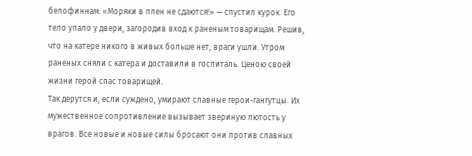белофиннам: «Моряки в плен не сдаются!» — спустил курок. Его тело упало у двери, загородив вход к раненым товарищам. Решив, что на катере никого в живых больше нет, враги ушли. Утром раненых сняли с катера и доставили в госпиталь. Ценою своей жизни герой спас товарищей.
Так дерутся и, если суждено, умирают славные герои-гангутцы. Их мужественное сопротивление вызывает звериную лютость у врагов. Все новые и новые силы бросают они против славных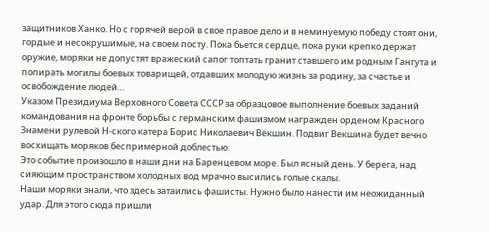защитников Ханко. Но с горячей верой в свое правое дело и в неминуемую победу стоят они, гордые и несокрушимые, на своем посту. Пока бьется сердце, пока руки крепко держат оружие, моряки не допустят вражеский сапог топтать гранит ставшего им родным Гангута и попирать могилы боевых товарищей, отдавших молодую жизнь за родину, за счастье и освобождение людей…
Указом Президиума Верховного Совета СССР за образцовое выполнение боевых заданий командования на фронте борьбы с германским фашизмом награжден орденом Красного Знамени рулевой Н-ского катера Борис Николаевич Векшин. Подвиг Векшина будет вечно восхищать моряков беспримерной доблестью.
Это событие произошло в наши дни на Баренцевом море. Был ясный день. У берега, над сияющим пространством холодных вод мрачно высились голые скалы.
Наши моряки знали, что здесь затаились фашисты. Нужно было нанести им неожиданный удар. Для этого сюда пришли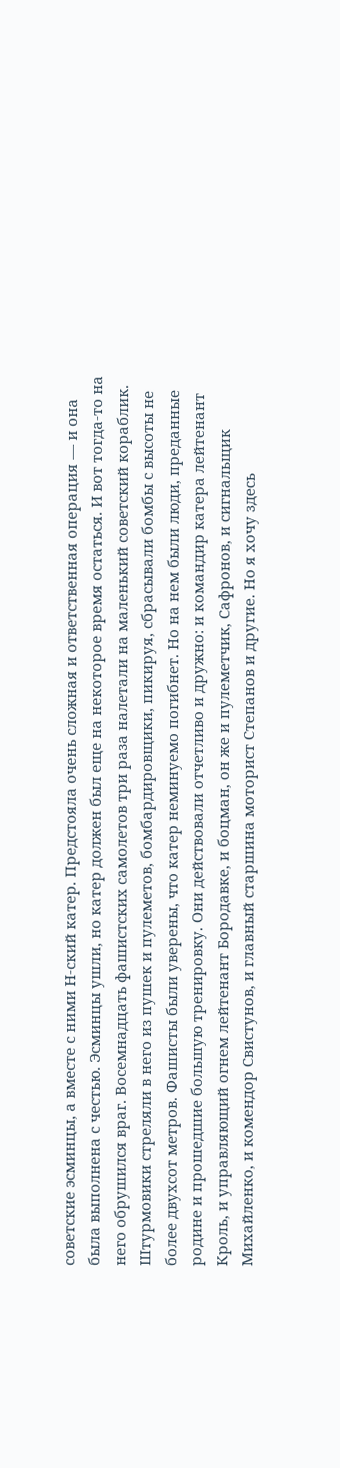советские эсминцы, а вместе с ними Н-ский катер. Предстояла очень сложная и ответственная операция — и она была выполнена с честью. Эсминцы ушли, но катер должен был еще на некоторое время остаться. И вот тогда-то на него обрушился враг. Восемнадцать фашистских самолетов три раза налетали на маленький советский кораблик. Штурмовики стреляли в него из пушек и пулеметов, бомбардировщики, пикируя, сбрасывали бомбы с высоты не более двухсот метров. Фашисты были уверены, что катер неминуемо погибнет. Но на нем были люди, преданные родине и прошедшие большую тренировку. Они действовали отчетливо и дружно: и командир катера лейтенант Кроль, и управляющий огнем лейтенант Бородавке, и боцман, он же и пулеметчик, Сафронов, и сигнальщик Михайленко, и комендор Свистунов, и главный старшина моторист Степанов и другие. Но я хочу здесь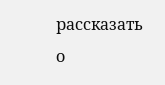рассказать о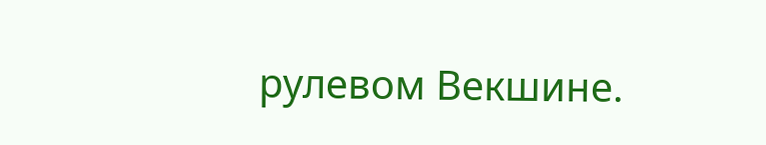рулевом Векшине.